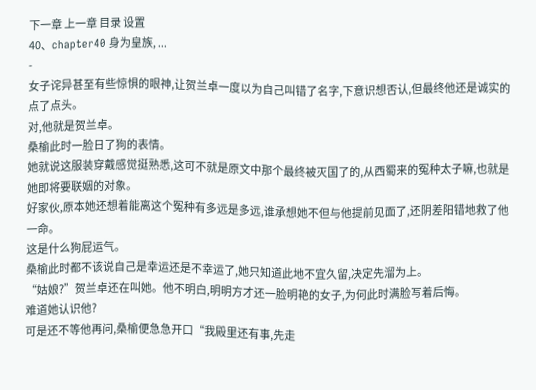下一章 上一章 目录 设置
40、chapter40 身为皇族, ...
-
女子诧异甚至有些惊惧的眼神,让贺兰卓一度以为自己叫错了名字,下意识想否认,但最终他还是诚实的点了点头。
对,他就是贺兰卓。
桑榆此时一脸日了狗的表情。
她就说这服装穿戴感觉挺熟悉,这可不就是原文中那个最终被灭国了的,从西蜀来的冤种太子嘛,也就是她即将要联姻的对象。
好家伙,原本她还想着能离这个冤种有多远是多远,谁承想她不但与他提前见面了,还阴差阳错地救了他一命。
这是什么狗屁运气。
桑榆此时都不该说自己是幸运还是不幸运了,她只知道此地不宜久留,决定先溜为上。
“姑娘?”贺兰卓还在叫她。他不明白,明明方才还一脸明艳的女子,为何此时满脸写着后悔。
难道她认识他?
可是还不等他再问,桑榆便急急开口“我殿里还有事,先走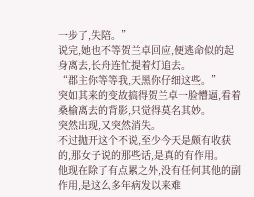一步了,失陪。”
说完,她也不等贺兰卓回应,便逃命似的起身离去,长舟连忙提着灯追去。
“郡主你等等我,天黑你仔细这些。”
突如其来的变故搞得贺兰卓一脸懵逼,看着桑榆离去的背影,只觉得莫名其妙。
突然出现,又突然消失。
不过抛开这个不说,至少今天是颇有收获的,那女子说的那些话,是真的有作用。
他现在除了有点累之外,没有任何其他的副作用,是这么多年病发以来难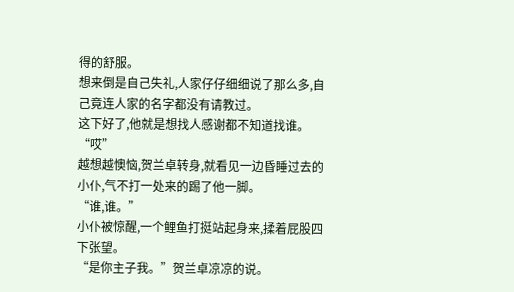得的舒服。
想来倒是自己失礼,人家仔仔细细说了那么多,自己竟连人家的名字都没有请教过。
这下好了,他就是想找人感谢都不知道找谁。
“哎”
越想越懊恼,贺兰卓转身,就看见一边昏睡过去的小仆,气不打一处来的踢了他一脚。
“谁,谁。”
小仆被惊醒,一个鲤鱼打挺站起身来,揉着屁股四下张望。
“是你主子我。”贺兰卓凉凉的说。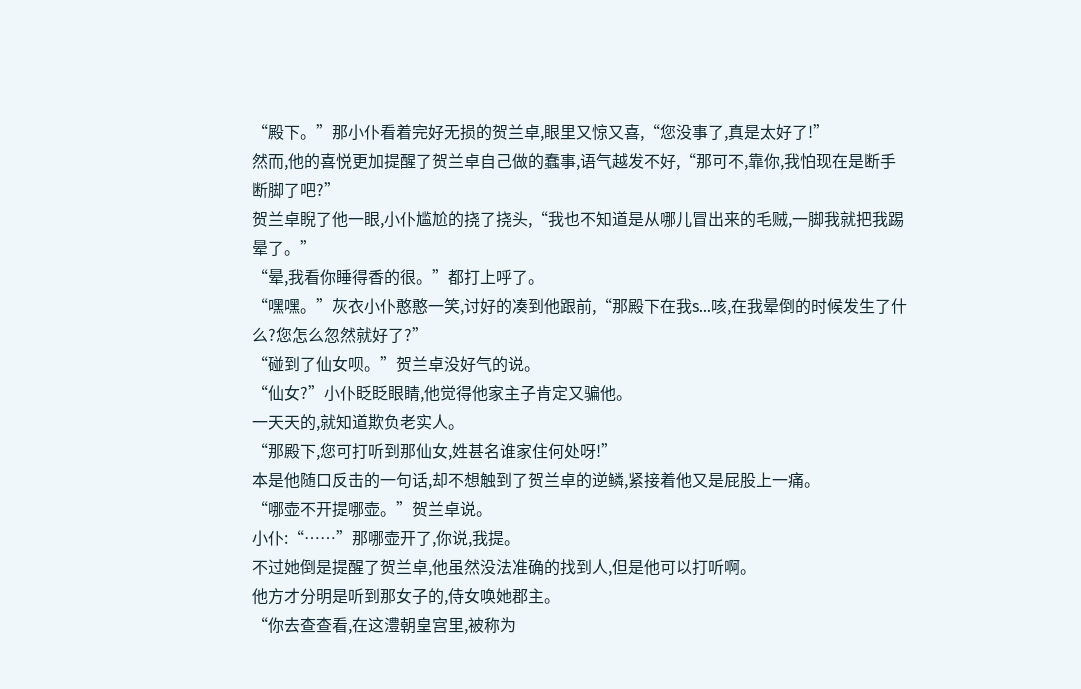“殿下。”那小仆看着完好无损的贺兰卓,眼里又惊又喜,“您没事了,真是太好了!”
然而,他的喜悦更加提醒了贺兰卓自己做的蠢事,语气越发不好,“那可不,靠你,我怕现在是断手断脚了吧?”
贺兰卓睨了他一眼,小仆尴尬的挠了挠头,“我也不知道是从哪儿冒出来的毛贼,一脚我就把我踢晕了。”
“晕,我看你睡得香的很。”都打上呼了。
“嘿嘿。”灰衣小仆憨憨一笑,讨好的凑到他跟前,“那殿下在我s…咳,在我晕倒的时候发生了什么?您怎么忽然就好了?”
“碰到了仙女呗。”贺兰卓没好气的说。
“仙女?”小仆眨眨眼睛,他觉得他家主子肯定又骗他。
一天天的,就知道欺负老实人。
“那殿下,您可打听到那仙女,姓甚名谁家住何处呀!”
本是他随口反击的一句话,却不想触到了贺兰卓的逆鳞,紧接着他又是屁股上一痛。
“哪壶不开提哪壶。”贺兰卓说。
小仆:“……”那哪壶开了,你说,我提。
不过她倒是提醒了贺兰卓,他虽然没法准确的找到人,但是他可以打听啊。
他方才分明是听到那女子的,侍女唤她郡主。
“你去查查看,在这澧朝皇宫里,被称为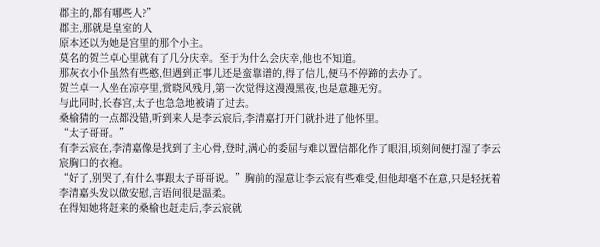郡主的,都有哪些人?”
郡主,那就是皇室的人
原本还以为她是宫里的那个小主。
莫名的贺兰卓心里就有了几分庆幸。至于为什么会庆幸,他也不知道。
那灰衣小仆虽然有些憨,但遇到正事儿还是蛮靠谱的,得了信儿,便马不停蹄的去办了。
贺兰卓一人坐在凉亭里,赏晓风残月,第一次觉得这漫漫黑夜,也是意趣无穷。
与此同时,长春宫,太子也急急地被请了过去。
桑榆猜的一点都没错,听到来人是李云宸后,李清嘉打开门就扑进了他怀里。
“太子哥哥。”
有李云宸在,李清嘉像是找到了主心骨,登时,满心的委屈与难以置信都化作了眼泪,顷刻间便打湿了李云宸胸口的衣袍。
“好了,别哭了,有什么事跟太子哥哥说。”胸前的湿意让李云宸有些难受,但他却毫不在意,只是轻抚着李清嘉头发以做安慰,言语间很是温柔。
在得知她将赶来的桑榆也赶走后,李云宸就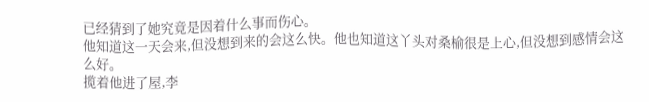已经猜到了她究竟是因着什么事而伤心。
他知道这一天会来,但没想到来的会这么快。他也知道这丫头对桑榆很是上心,但没想到感情会这么好。
揽着他进了屋,李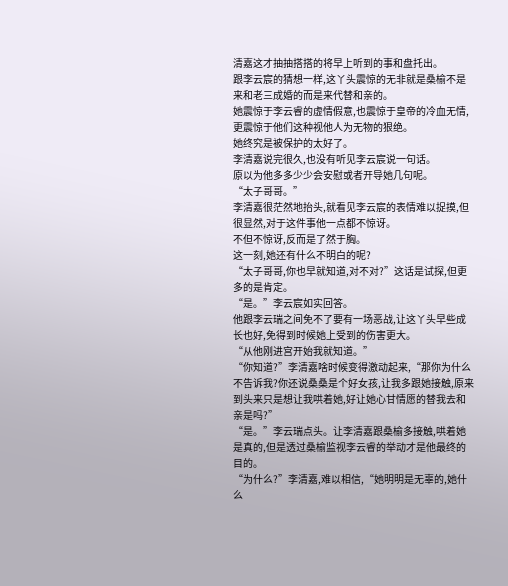清嘉这才抽抽搭搭的将早上听到的事和盘托出。
跟李云宸的猜想一样,这丫头震惊的无非就是桑榆不是来和老三成婚的而是来代替和亲的。
她震惊于李云睿的虚情假意,也震惊于皇帝的冷血无情,更震惊于他们这种视他人为无物的狠绝。
她终究是被保护的太好了。
李清嘉说完很久,也没有听见李云宸说一句话。
原以为他多多少少会安慰或者开导她几句呢。
“太子哥哥。”
李清嘉很茫然地抬头,就看见李云宸的表情难以捉摸,但很显然,对于这件事他一点都不惊讶。
不但不惊讶,反而是了然于胸。
这一刻,她还有什么不明白的呢?
“太子哥哥,你也早就知道,对不对?”这话是试探,但更多的是肯定。
“是。”李云宸如实回答。
他跟李云瑞之间免不了要有一场恶战,让这丫头早些成长也好,免得到时候她上受到的伤害更大。
“从他刚进宫开始我就知道。”
“你知道?”李清嘉啥时候变得激动起来,“那你为什么不告诉我?你还说桑桑是个好女孩,让我多跟她接触,原来到头来只是想让我哄着她,好让她心甘情愿的替我去和亲是吗?”
“是。”李云瑞点头。让李清嘉跟桑榆多接触,哄着她是真的,但是透过桑榆监视李云睿的举动才是他最终的目的。
“为什么?”李清嘉,难以相信,“她明明是无辜的,她什么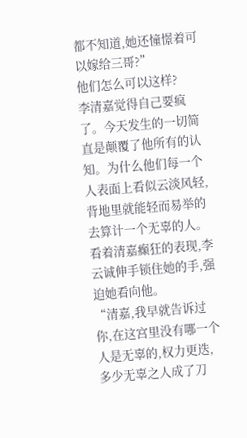都不知道,她还憧憬着可以嫁给三哥?”
他们怎么可以这样?
李清嘉觉得自己要疯了。今天发生的一切简直是颠覆了他所有的认知。为什么他们每一个人表面上看似云淡风轻,背地里就能轻而易举的去算计一个无辜的人。
看着清嘉癫狂的表现,李云诚伸手锁住她的手,强迫她看向他。
“清嘉,我早就告诉过你,在这宫里没有哪一个人是无辜的,权力更迭,多少无辜之人成了刀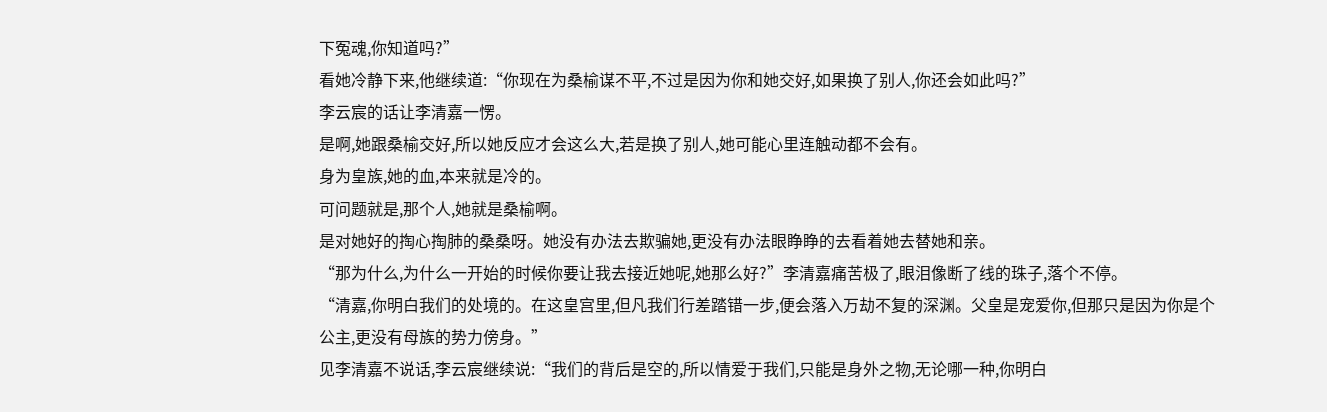下冤魂,你知道吗?”
看她冷静下来,他继续道:“你现在为桑榆谋不平,不过是因为你和她交好,如果换了别人,你还会如此吗?”
李云宸的话让李清嘉一愣。
是啊,她跟桑榆交好,所以她反应才会这么大,若是换了别人,她可能心里连触动都不会有。
身为皇族,她的血,本来就是冷的。
可问题就是,那个人,她就是桑榆啊。
是对她好的掏心掏肺的桑桑呀。她没有办法去欺骗她,更没有办法眼睁睁的去看着她去替她和亲。
“那为什么,为什么一开始的时候你要让我去接近她呢,她那么好?”李清嘉痛苦极了,眼泪像断了线的珠子,落个不停。
“清嘉,你明白我们的处境的。在这皇宫里,但凡我们行差踏错一步,便会落入万劫不复的深渊。父皇是宠爱你,但那只是因为你是个公主,更没有母族的势力傍身。”
见李清嘉不说话,李云宸继续说:“我们的背后是空的,所以情爱于我们,只能是身外之物,无论哪一种,你明白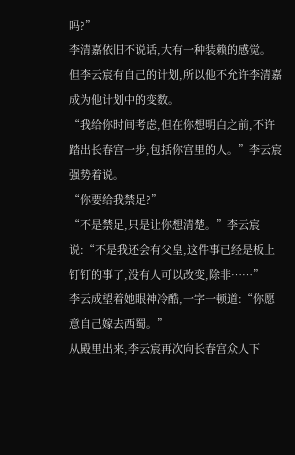吗?”
李清嘉依旧不说话,大有一种装赖的感觉。
但李云宸有自己的计划,所以他不允许李清嘉成为他计划中的变数。
“我给你时间考虑,但在你想明白之前,不许踏出长春宫一步,包括你宫里的人。”李云宸强势着说。
“你要给我禁足?”
“不是禁足,只是让你想清楚。”李云宸说:“不是我还会有父皇,这件事已经是板上钉钉的事了,没有人可以改变,除非……”
李云成望着她眼神冷酷,一字一顿道:“你愿意自己嫁去西蜀。”
从殿里出来,李云宸再次向长春宫众人下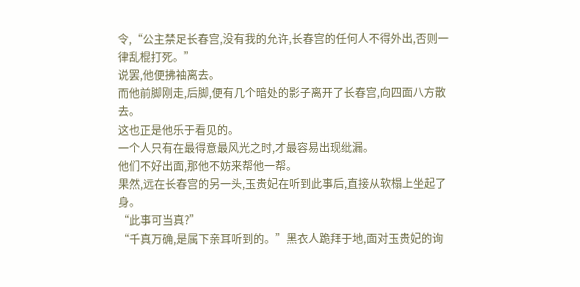令,“公主禁足长春宫,没有我的允许,长春宫的任何人不得外出,否则一律乱棍打死。”
说罢,他便拂袖离去。
而他前脚刚走,后脚,便有几个暗处的影子离开了长春宫,向四面八方散去。
这也正是他乐于看见的。
一个人只有在最得意最风光之时,才最容易出现纰漏。
他们不好出面,那他不妨来帮他一帮。
果然,远在长春宫的另一头,玉贵妃在听到此事后,直接从软榻上坐起了身。
“此事可当真?”
“千真万确,是属下亲耳听到的。”黑衣人跪拜于地,面对玉贵妃的询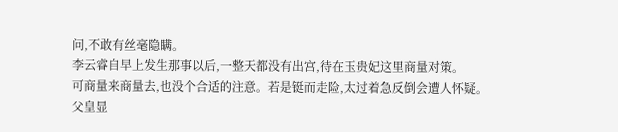问,不敢有丝毫隐瞒。
李云睿自早上发生那事以后,一整天都没有出宫,待在玉贵妃这里商量对策。
可商量来商量去,也没个合适的注意。若是铤而走险,太过着急反倒会遭人怀疑。
父皇显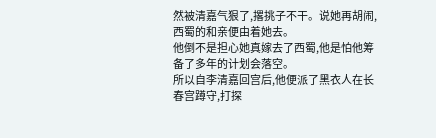然被清嘉气狠了,撂挑子不干。说她再胡闹,西蜀的和亲便由着她去。
他倒不是担心她真嫁去了西蜀,他是怕他筹备了多年的计划会落空。
所以自李清嘉回宫后,他便派了黑衣人在长春宫蹲守,打探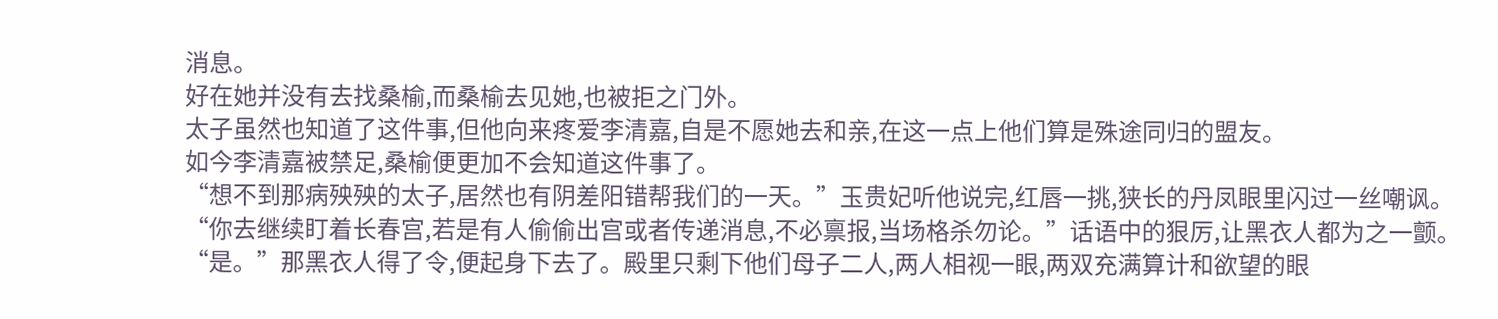消息。
好在她并没有去找桑榆,而桑榆去见她,也被拒之门外。
太子虽然也知道了这件事,但他向来疼爱李清嘉,自是不愿她去和亲,在这一点上他们算是殊途同归的盟友。
如今李清嘉被禁足,桑榆便更加不会知道这件事了。
“想不到那病殃殃的太子,居然也有阴差阳错帮我们的一天。”玉贵妃听他说完,红唇一挑,狭长的丹凤眼里闪过一丝嘲讽。
“你去继续盯着长春宫,若是有人偷偷出宫或者传递消息,不必禀报,当场格杀勿论。”话语中的狠厉,让黑衣人都为之一颤。
“是。”那黑衣人得了令,便起身下去了。殿里只剩下他们母子二人,两人相视一眼,两双充满算计和欲望的眼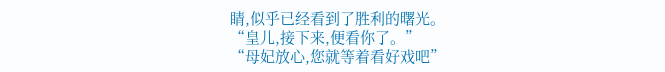睛,似乎已经看到了胜利的曙光。
“皇儿,接下来,便看你了。”
“母妃放心,您就等着看好戏吧”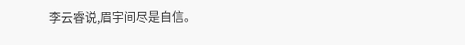李云睿说,眉宇间尽是自信。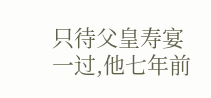只待父皇寿宴一过,他七年前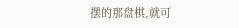摆的那盘棋,就可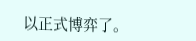以正式博弈了。